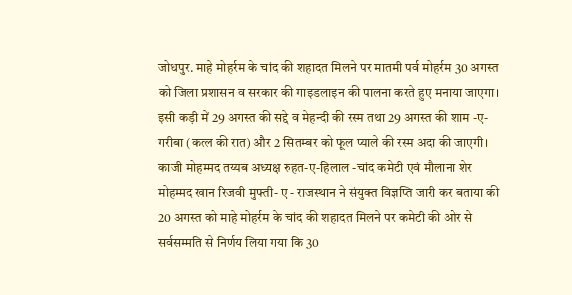जोधपुर. माहे मोहर्रम के चांद की शहादत मिलने पर मातमी पर्व मोहर्रम 30 अगस्त को जिला प्रशासन व सरकार की गाइडलाइन की पालना करते हुए मनाया जाएगा। इसी कड़ी में 29 अगस्त की सद्दे व मेहन्दी की रस्म तथा 29 अगस्त की शाम -ए- गरीबा (कत्ल की रात) और 2 सितम्बर को फूल प्याले की रस्म अदा की जाएगी। काजी मोहम्मद तय्यब अध्यक्ष रुहत-ए-हिलाल -चांद कमेटी एवं मौलाना शेर मोहम्मद खान रिजवी मुफ्ती- ए - राजस्थान ने संयुक्त विज्ञप्ति जारी कर बताया की 20 अगस्त को माहे मोहर्रम के चांद की शहादत मिलने पर कमेटी की ओर से सर्वसम्मति से निर्णय लिया गया कि 30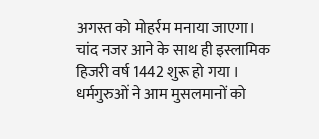अगस्त को मोहर्रम मनाया जाएगा। चांद नजर आने के साथ ही इस्लामिक हिजरी वर्ष 1442 शुरू हो गया । धर्मगुरुओं ने आम मुसलमानों को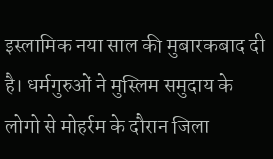इस्लामिक नया साल की मुबारकबाद दी है। धर्मगुरुओं ने मुस्लिम समुदाय के लोगो से मोहर्रम के दौरान जिला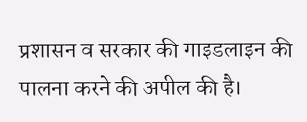प्रशासन व सरकार की गाइडलाइन की पालना करने की अपील की है।